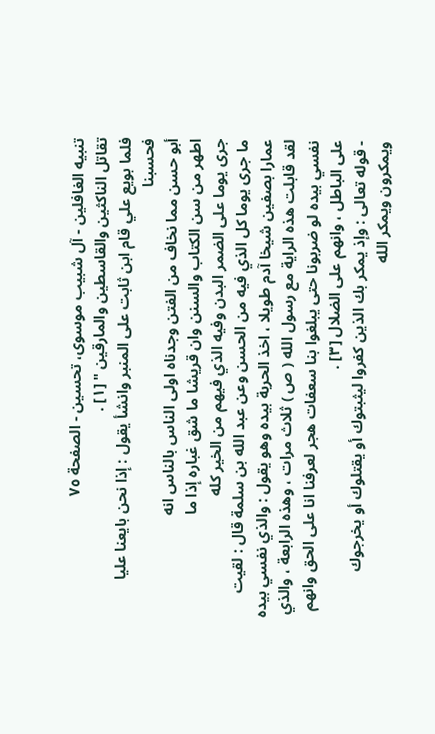تنبيه الغافلين - آل شبیب موسوی، تحسین - الصفحة ٧٥
تقاتل الناكثين والقاسطين والمارقين " [١] .
فلما بويع علي قام ابن ثابت على المنبر وانشأ يقول : إذا نحن بايعنا عليا فحسبنا
أبو حسن مما نخاف من الفتن وجدناه اولى الناس بالناس انه
اطهر من سن الكتاب والسنن وان قريشا ما شق غباره إذا ما
جرى يوما على الضمر البدن وفيه الذي فيهم من الخير كله
ما جرى يوما كل الذي فيه من الحسن وعن عبد الله بن سلمة قال : لقيت عمارا بصفين شيخا آدم طويلا ، اخذ الحربة بيده وهو يقول : والذي نفسي بيده لقد قابلت هذه الراية مع رسول الله ( ص ) ثلاث مرات ، وهذه الرابعة ، والذي نفسي بيده لو ضربونا حتى يبلغوا بنا سعفات هجر لعرفنا انا على الحق وانهم على الباطل ، وانهم على الضلال [٣] .
- قوله تعالى : وإذ يمكر بك الذين كفروا ليثبتوك أو يقتلوك أو يخرجوك ويمكرون ويمكر الله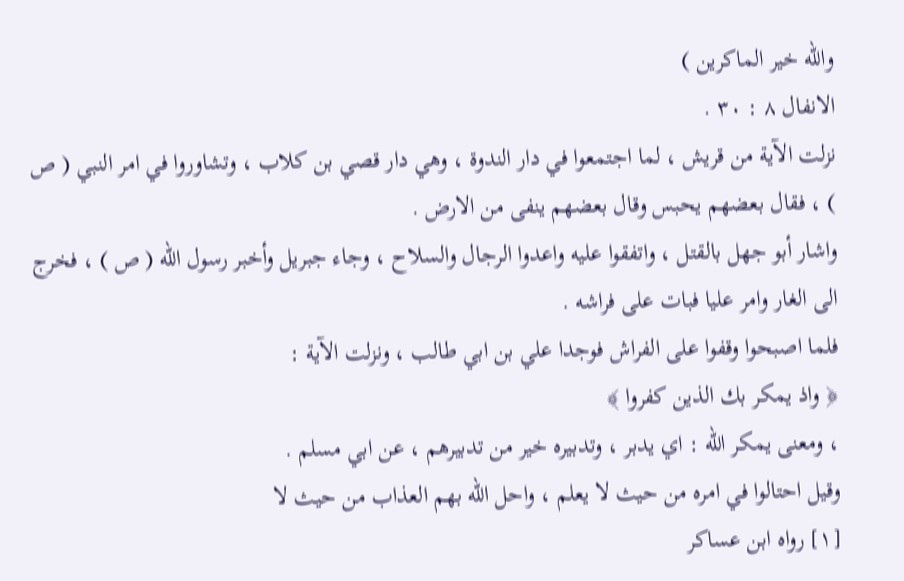والله خير الماكرين )
الانفال ٨ : ٣٠ .
نزلت الآية من قريش ، لما اجتمعوا في دار الندوة ، وهي دار قصي بن كلاب ، وتشاوروا في امر النبي ( ص ) ، فقال بعضهم يحبس وقال بعضهم ينفى من الارض .
واشار أبو جهل بالقتل ، واتفقوا عليه واعدوا الرجال والسلاح ، وجاء جبريل وأخبر رسول الله ( ص ) ، فخرج الى الغار وامر عليا فبات على فراشه .
فلما اصبحوا وقفوا على الفراش فوجدا علي بن ابي طالب ، ونزلت الآية :
﴿ واذ يمكر بك الذين كفروا ﴾
، ومعنى يمكر الله : اي يدبر ، وتدبيره خير من تدبيرهم ، عن ابي مسلم .
وقيل احتالوا في امره من حيث لا يعلم ، واحل الله بهم العذاب من حيث لا
[١] رواه ابن عساكر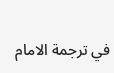في ترجمة الامام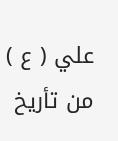علي ( ع ) من تأريخ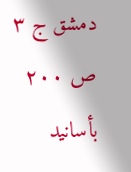دمشق ج ٣ ص ٢٠٠ بأسانيد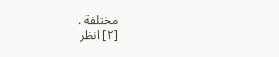مختلفة .
[٢] انظر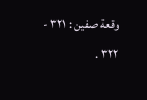وقعة صفين : ٣٢١ - ٣٢٢ .